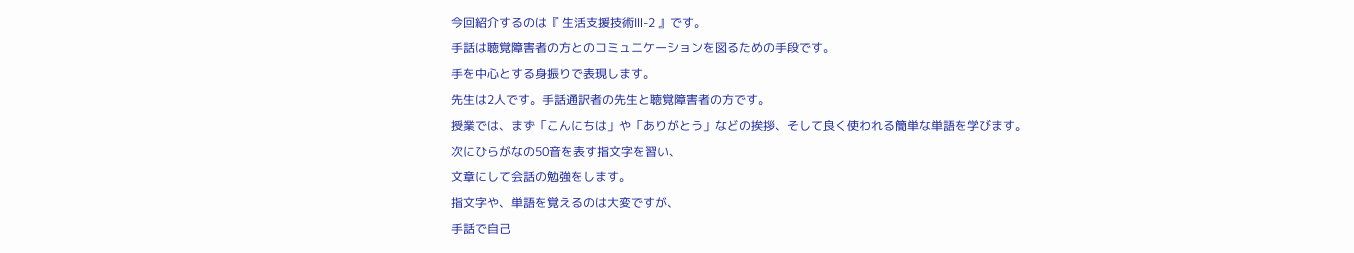今回紹介するのは『 生活支援技術Ⅲ-2 』です。
手話は聴覚障害者の方とのコミュニケーションを図るための手段です。
手を中心とする身振りで表現します。
先生は2人です。手話通訳者の先生と聴覚障害者の方です。
授業では、まず「こんにちは」や「ありがとう」などの挨拶、そして良く使われる簡単な単語を学びます。
次にひらがなの50音を表す指文字を習い、
文章にして会話の勉強をします。
指文字や、単語を覚えるのは大変ですが、
手話で自己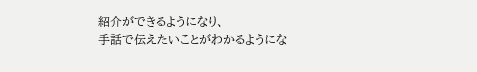紹介ができるようになり、
手話で伝えたいことがわかるようにな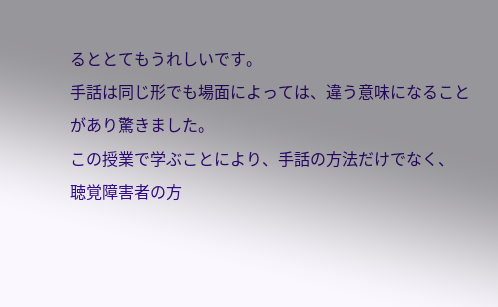るととてもうれしいです。
手話は同じ形でも場面によっては、違う意味になることがあり驚きました。
この授業で学ぶことにより、手話の方法だけでなく、
聴覚障害者の方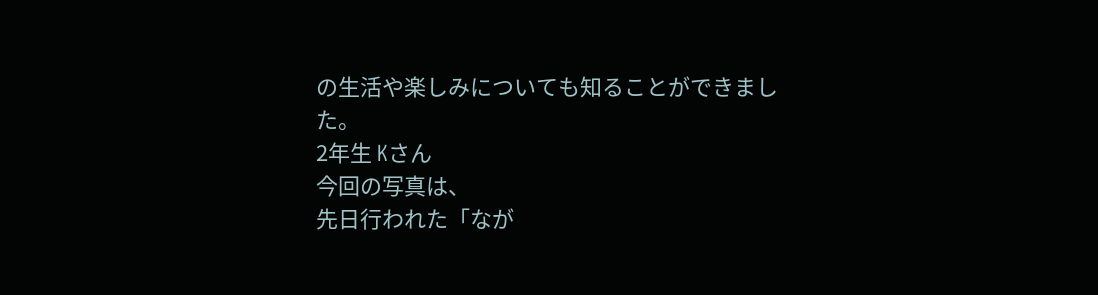の生活や楽しみについても知ることができました。
2年生 Kさん
今回の写真は、
先日行われた「なが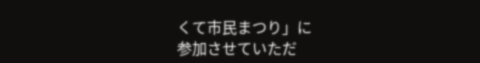くて市民まつり」に
参加させていただ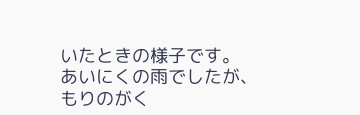いたときの様子です。
あいにくの雨でしたが、
もりのがく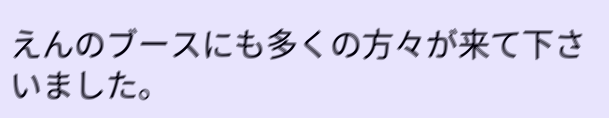えんのブースにも多くの方々が来て下さいました。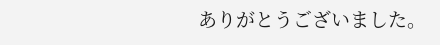ありがとうございました。